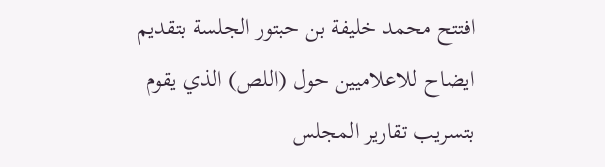افتتح محمد خليفة بن حبتور الجلسة بتقديم ايضاح للاعلاميين حول (اللص) الذي يقوم بتسريب تقارير المجلس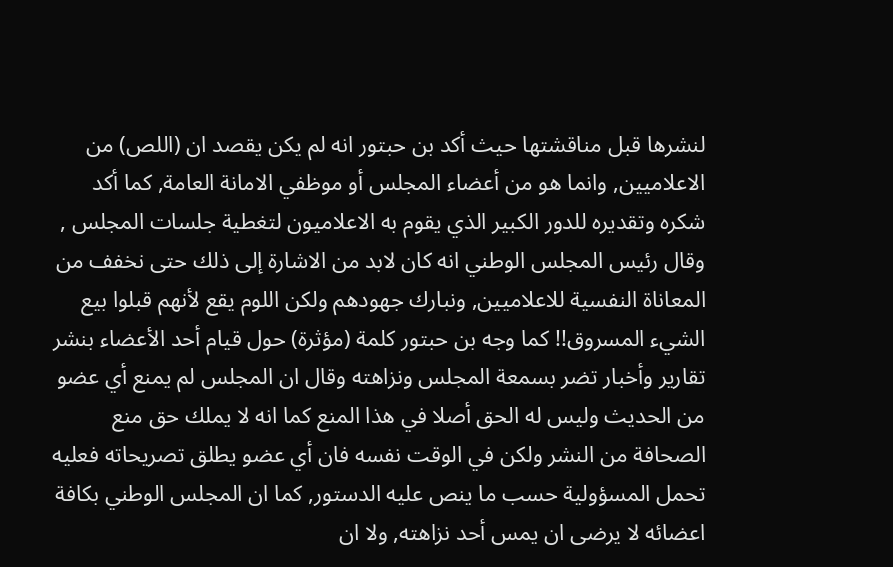لنشرها قبل مناقشتها حيث أكد بن حبتور انه لم يكن يقصد ان (اللص) من الاعلاميين, وانما هو من أعضاء المجلس أو موظفي الامانة العامة, كما أكد شكره وتقديره للدور الكبير الذي يقوم به الاعلاميون لتغطية جلسات المجلس , وقال رئيس المجلس الوطني انه كان لابد من الاشارة إلى ذلك حتى نخفف من المعاناة النفسية للاعلاميين, ونبارك جهودهم ولكن اللوم يقع لأنهم قبلوا بيع الشيء المسروق!! كما وجه بن حبتور كلمة (مؤثرة) حول قيام أحد الأعضاء بنشر تقارير وأخبار تضر بسمعة المجلس ونزاهته وقال ان المجلس لم يمنع أي عضو من الحديث وليس له الحق أصلا في هذا المنع كما انه لا يملك حق منع الصحافة من النشر ولكن في الوقت نفسه فان أي عضو يطلق تصريحاته فعليه تحمل المسؤولية حسب ما ينص عليه الدستور, كما ان المجلس الوطني بكافة اعضائه لا يرضى ان يمس أحد نزاهته, ولا ان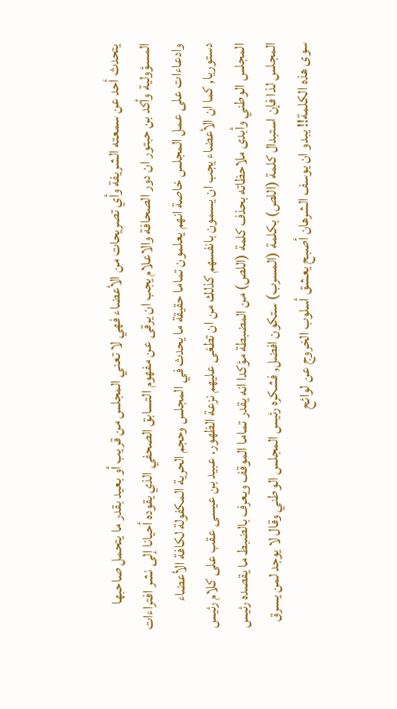يتحدث أحد عن سمعته الشريفة وأي تصريحات من الأعضاء فهي لا تعني المجلس من قريب أو بعيد بقدر ما يتحمل صاحبها المسؤولية وأكد بن حبتور ان دور الصحافة والاعلام يجب ان يرقى عن مفهوم التسابق الصحفي الذي يقوده أحيانا إلى نشر افتراءات وادعاءات على عمل المجلس خاصة انهم يعلمون تماما حقيقة ما يحدث في المجلس وحجم الحرية المكفولة لكافة الأعضاء دستوريا, كما ان الأعضاء يجب ان يسمون بانفسهم كذلك من ان تطغى عليهم نزعة الظهور. عبيد بن عيسى عقب على كلام رئيس المجلس الوطني وأبدى ملاحظاته بحذف كلمة (اللص) من المضبطة مؤكدا انه يقدر تماما الموقف ويعرف بالضبط ما يقصده رئيس المجلس لذا فإن استبدال كلمة (اللص) بكلمة (المسرب) ستكون افضل, فشكره رئيس المجلس الوطني وقال لا يوجد لمن يسرق سوى هذه الكلمة!! يبدو ان يوسف الشرهان أصبح يعشق أسلوب الخروج عن لوائح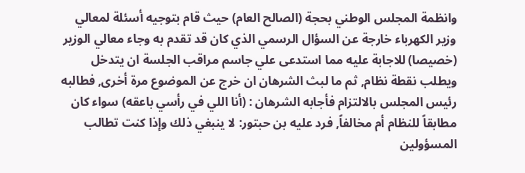وانظمة المجلس الوطني بحجة (الصالح العام) حيث قام بتوجيه أسئلة لمعالي وزير الكهرباء خارجة عن السؤال الرسمي الذي كان قد تقدم به وجاء معالي الوزير (خصيصا) للاجابة عليه مما استدعى علي جاسم مراقب الجلسة ان يتدخل ويطلب نقطة نظام, ثم ما لبث الشرهان ان خرج عن الموضوع مرة أخرى, فطالبه رئيس المجلس بالالتزام فأجابه الشرهان : (أنا اللي في رأسي باعقه) سواء كان مطابقاً للنظام أم مخالفاً, فرد عليه بن حبتور: لا ينبغي ذلك وإذا كنت تطالب المسؤولين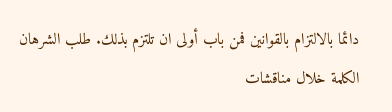دائما بالالتزام بالقوانين فمن باب أولى ان تلتزم بذلك. طلب الشرهان الكلمة خلال مناقشات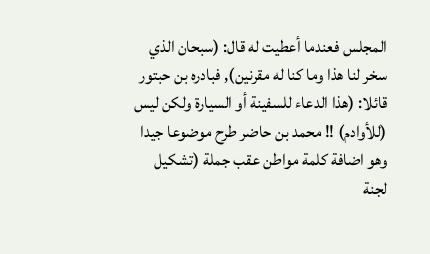المجلس فعندما أعطيت له قال: (سبحان الذي سخر لنا هذا وما كنا له مقرنين), فبادره بن حبتور قائلا: (هذا الدعاء للسفينة أو السيارة ولكن ليس (للأوادم) !! محمد بن حاضر طرح موضوعا جيدا وهو اضافة كلمة مواطن عقب جملة (تشكيل لجنة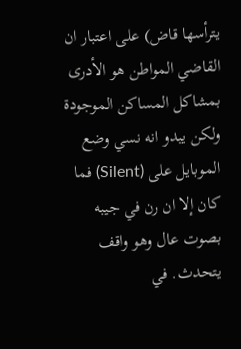يترأسها قاض) على اعتبار ان القاضي المواطن هو الأدرى بمشاكل المساكن الموجودة ولكن يبدو انه نسي وضع الموبايل على (Silent) فما كان إلا ان رن في جيبه بصوت عال وهو واقف يتحدث. في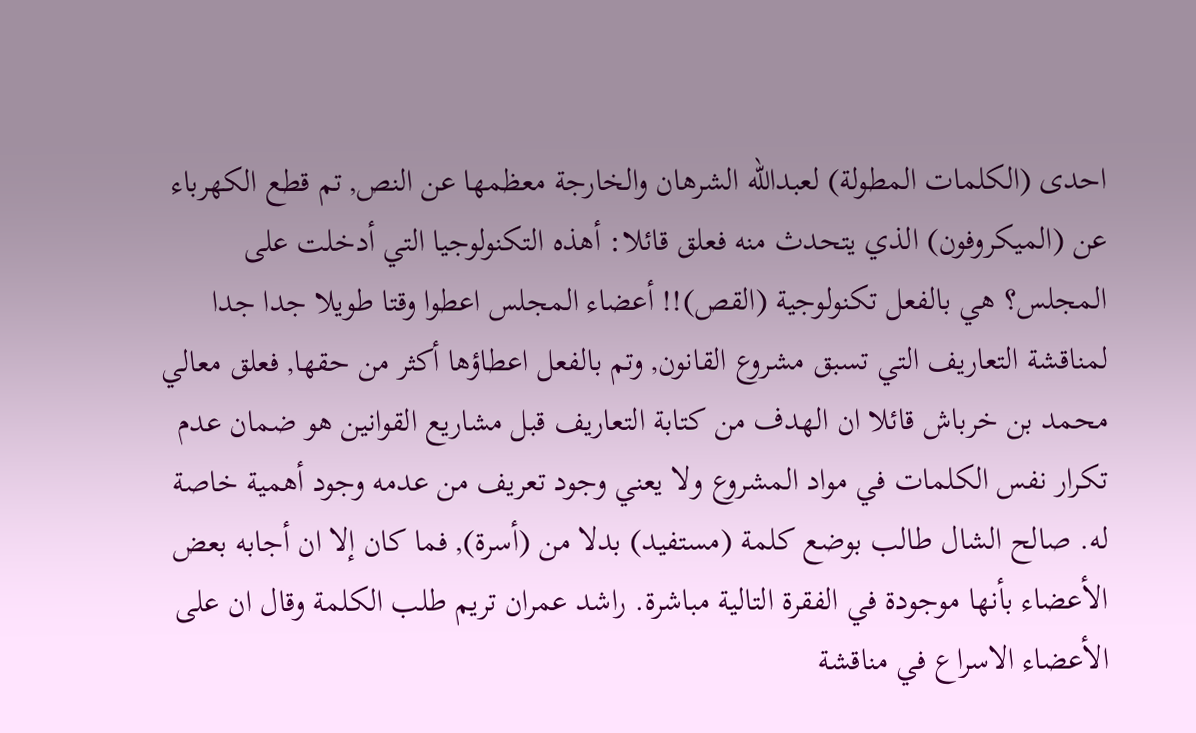احدى (الكلمات المطولة) لعبدالله الشرهان والخارجة معظمها عن النص, تم قطع الكهرباء عن (الميكروفون) الذي يتحدث منه فعلق قائلا: أهذه التكنولوجيا التي أدخلت على المجلس؟ هي بالفعل تكنولوجية (القص)!! أعضاء المجلس اعطوا وقتا طويلا جدا جدا لمناقشة التعاريف التي تسبق مشروع القانون, وتم بالفعل اعطاؤها أكثر من حقها, فعلق معالي محمد بن خرباش قائلا ان الهدف من كتابة التعاريف قبل مشاريع القوانين هو ضمان عدم تكرار نفس الكلمات في مواد المشروع ولا يعني وجود تعريف من عدمه وجود أهمية خاصة له. صالح الشال طالب بوضع كلمة (مستفيد) بدلا من (أسرة), فما كان إلا ان أجابه بعض الأعضاء بأنها موجودة في الفقرة التالية مباشرة. راشد عمران تريم طلب الكلمة وقال ان على الأعضاء الاسراع في مناقشة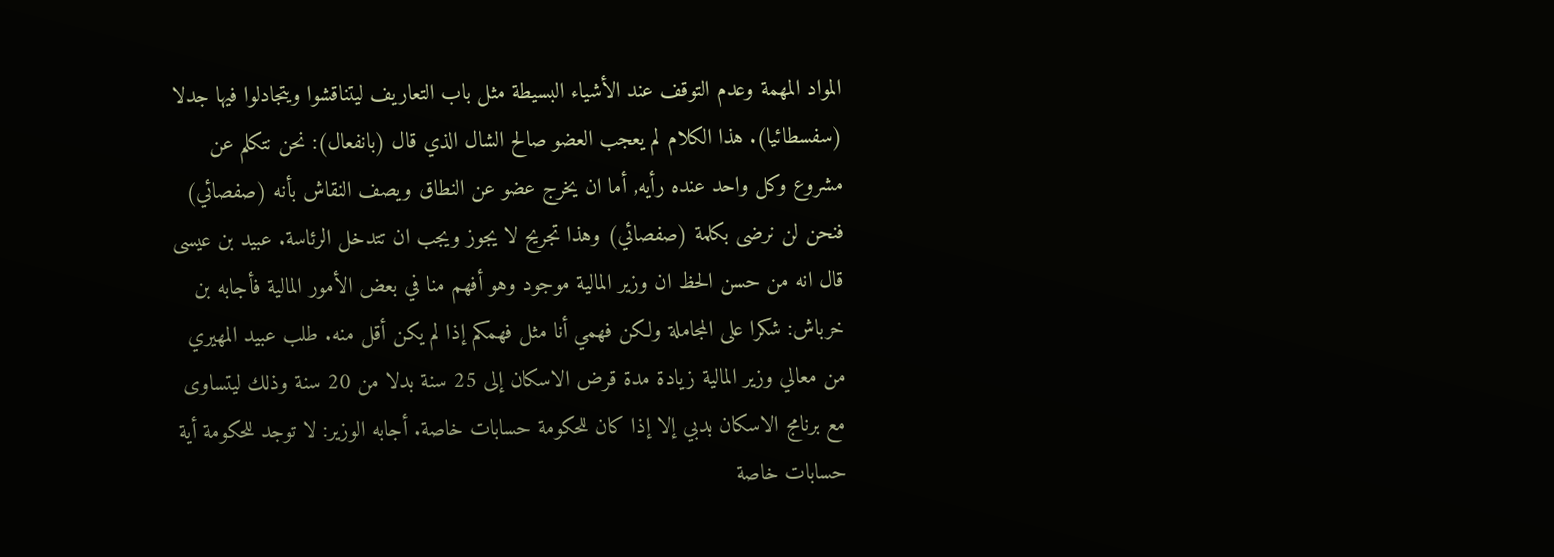المواد المهمة وعدم التوقف عند الأشياء البسيطة مثل باب التعاريف ليتناقشوا ويتجادلوا فيها جدلا (سفسطائيا). هذا الكلام لم يعجب العضو صالح الشال الذي قال (بانفعال): نحن نتكلم عن مشروع وكل واحد عنده رأيه, أما ان يخرج عضو عن النطاق ويصف النقاش بأنه (صفصائي) فنحن لن نرضى بكلمة (صفصائي) وهذا تجريح لا يجوز ويجب ان تتدخل الرئاسة. عبيد بن عيسى قال انه من حسن الحظ ان وزير المالية موجود وهو أفهم منا في بعض الأمور المالية فأجابه بن خرباش: شكرا على المجاملة ولكن فهمي أنا مثل فهمكم إذا لم يكن أقل منه. طلب عبيد المهيري من معالي وزير المالية زيادة مدة قرض الاسكان إلى 25 سنة بدلا من 20 سنة وذلك ليتساوى مع برنامج الاسكان بدبي إلا إذا كان للحكومة حسابات خاصة. أجابه الوزير: لا توجد للحكومة أية حسابات خاصة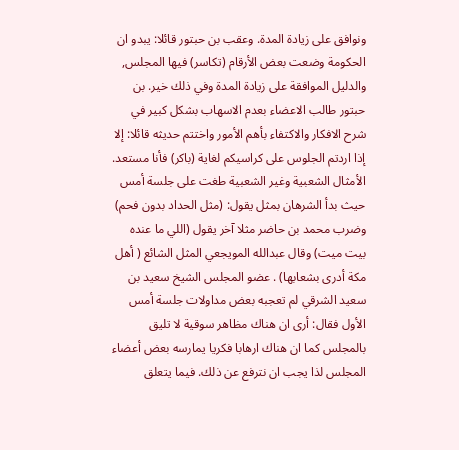ونوافق على زيادة المدة. وعقب بن حبتور قائلا: يبدو ان الحكومة وضعت بعض الأرقام (تكاسر) فيها المجلس, والدليل الموافقة على زيادة المدة وفي ذلك خير. بن حبتور طالب الاعضاء بعدم الاسهاب بشكل كبير في شرح الافكار والاكتفاء بأهم الأمور واختتم حديثه قائلا: إلا إذا اردتم الجلوس على كراسيكم لغاية (باكر) فأنا مستعد. الأمثال الشعبية وغير الشعبية طغت على جلسة أمس حيث بدأ الشرهان بمثل يقول: (مثل الحداد بدون فحم) وضرب محمد بن حاضر مثلا آخر يقول (اللي ما عنده بيت ميت) وقال عبدالله المويجعي المثل الشائع ( أهل مكة أدرى بشعابها) . عضو المجلس الشيخ سعيد بن سعيد الشرقي لم تعجبه بعض مداولات جلسة أمس الأول فقال: أرى ان هناك مظاهر سوقية لا تليق بالمجلس كما ان هناك ارهابا فكريا يمارسه بعض أعضاء المجلس لذا يجب ان نترفع عن ذلك. فيما يتعلق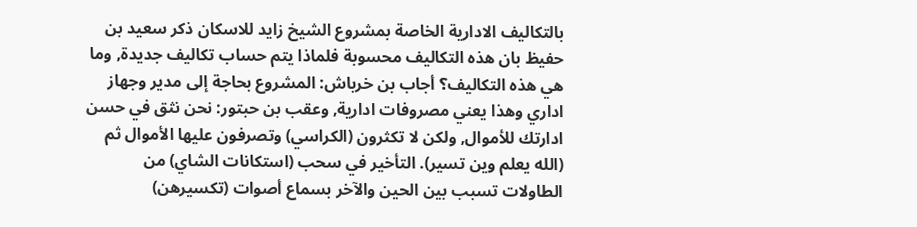بالتكاليف الادارية الخاصة بمشروع الشيخ زايد للاسكان ذكر سعيد بن حفيظ بان هذه التكاليف محسوبة فلماذا يتم حساب تكاليف جديدة, وما هي هذه التكاليف؟ أجاب بن خرباش: المشروع بحاجة إلى مدير وجهاز اداري وهذا يعني مصروفات ادارية, وعقب بن حبتور: نحن نثق في حسن ادارتك للأموال, ولكن لا تكثرون (الكراسي) وتصرفون عليها الأموال ثم (الله يعلم وين تسير). التأخير في سحب (استكانات الشاي) من الطاولات تسبب بين الحين والآخر بسماع أصوات (تكسيرهن)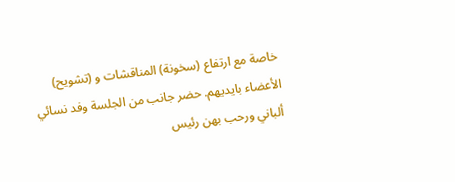خاصة مع ارتفاع (سخونة) المناقشات و (تشويح) الأعضاء بايديهم. حضر جانب من الجلسة وفد نسائي ألباني ورحب بهن رئيس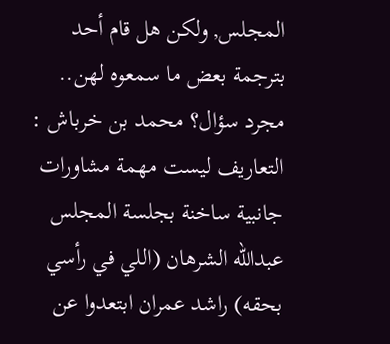المجلس, ولكن هل قام أحد بترجمة بعض ما سمعوه لهن.. مجرد سؤال؟ محمد بن خرباش : التعاريف ليست مهمة مشاورات جانبية ساخنة بجلسة المجلس عبدالله الشرهان (اللي في رأسي بحقه) راشد عمران ابتعدوا عن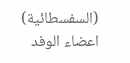(السفسطائية) اعضاء الوفد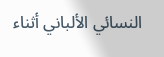النسائي الألباني أثناء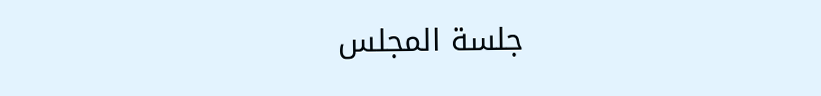جلسة المجلس